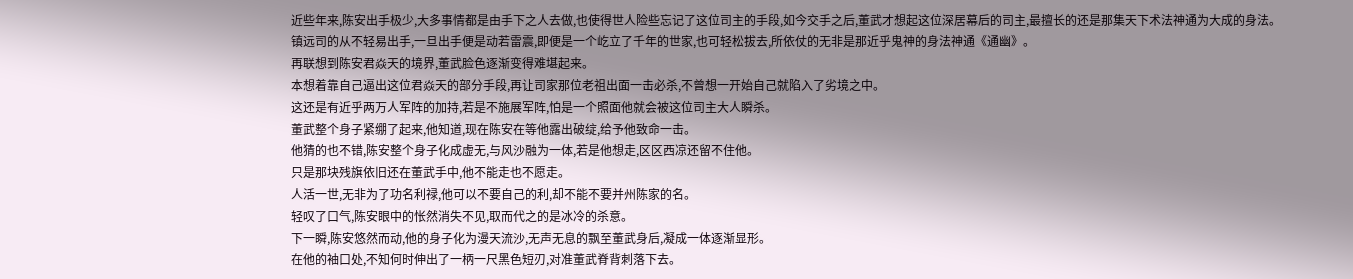近些年来,陈安出手极少,大多事情都是由手下之人去做,也使得世人险些忘记了这位司主的手段,如今交手之后,董武才想起这位深居幕后的司主,最擅长的还是那集天下术法神通为大成的身法。
镇远司的从不轻易出手,一旦出手便是动若雷震,即便是一个屹立了千年的世家,也可轻松拔去,所依仗的无非是那近乎鬼神的身法神通《通幽》。
再联想到陈安君焱天的境界,董武脸色逐渐变得难堪起来。
本想着靠自己逼出这位君焱天的部分手段,再让司家那位老祖出面一击必杀,不曾想一开始自己就陷入了劣境之中。
这还是有近乎两万人军阵的加持,若是不施展军阵,怕是一个照面他就会被这位司主大人瞬杀。
董武整个身子紧绷了起来,他知道,现在陈安在等他露出破绽,给予他致命一击。
他猜的也不错,陈安整个身子化成虚无,与风沙融为一体,若是他想走,区区西凉还留不住他。
只是那块残旗依旧还在董武手中,他不能走也不愿走。
人活一世,无非为了功名利禄,他可以不要自己的利,却不能不要并州陈家的名。
轻叹了口气,陈安眼中的怅然消失不见,取而代之的是冰冷的杀意。
下一瞬,陈安悠然而动,他的身子化为漫天流沙,无声无息的飘至董武身后,凝成一体逐渐显形。
在他的袖口处,不知何时伸出了一柄一尺黑色短刃,对准董武脊背刺落下去。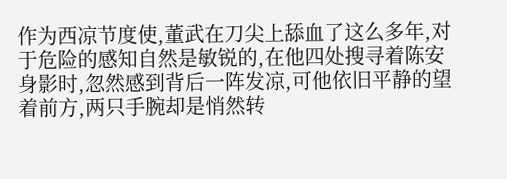作为西凉节度使,董武在刀尖上舔血了这么多年,对于危险的感知自然是敏锐的,在他四处搜寻着陈安身影时,忽然感到背后一阵发凉,可他依旧平静的望着前方,两只手腕却是悄然转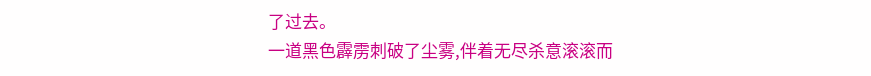了过去。
一道黑色霹雳刺破了尘雾,伴着无尽杀意滚滚而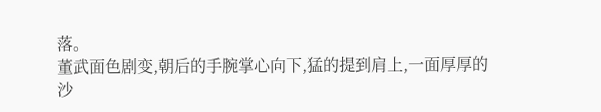落。
董武面色剧变,朝后的手腕掌心向下,猛的提到肩上,一面厚厚的沙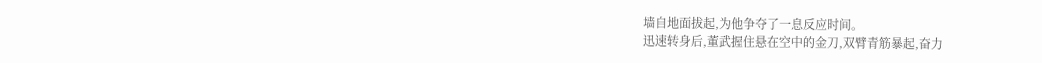墙自地面拔起,为他争夺了一息反应时间。
迅速转身后,董武握住悬在空中的金刀,双臂青筋暴起,奋力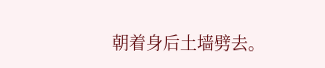朝着身后土墙劈去。